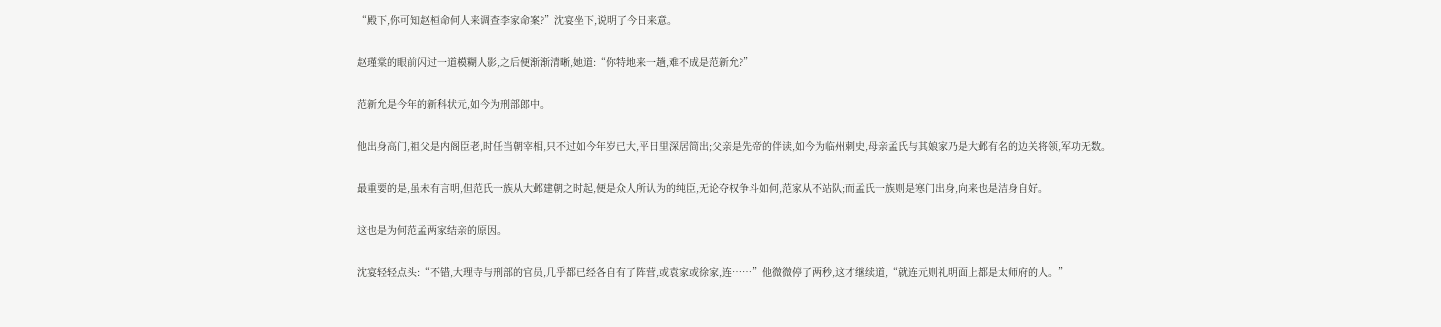“殿下,你可知赵桓命何人来调查李家命案?”沈宴坐下,说明了今日来意。

赵瑾棠的眼前闪过一道模糊人影,之后便渐渐清晰,她道:“你特地来一趟,难不成是范新允?”

范新允是今年的新科状元,如今为刑部郎中。

他出身高门,祖父是内阁臣老,时任当朝宰相,只不过如今年岁已大,平日里深居简出;父亲是先帝的伴读,如今为临州刺史,母亲孟氏与其娘家乃是大邺有名的边关将领,军功无数。

最重要的是,虽未有言明,但范氏一族从大邺建朝之时起,便是众人所认为的纯臣,无论夺权争斗如何,范家从不站队;而孟氏一族则是寒门出身,向来也是洁身自好。

这也是为何范孟两家结亲的原因。

沈宴轻轻点头:“不错,大理寺与刑部的官员,几乎都已经各自有了阵营,或袁家或徐家,连……”他微微停了两秒,这才继续道,“就连元则礼明面上都是太师府的人。”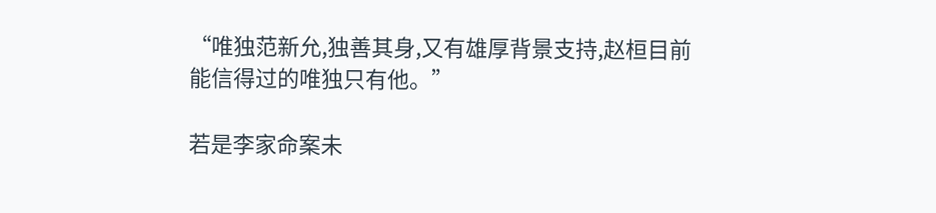“唯独范新允,独善其身,又有雄厚背景支持,赵桓目前能信得过的唯独只有他。”

若是李家命案未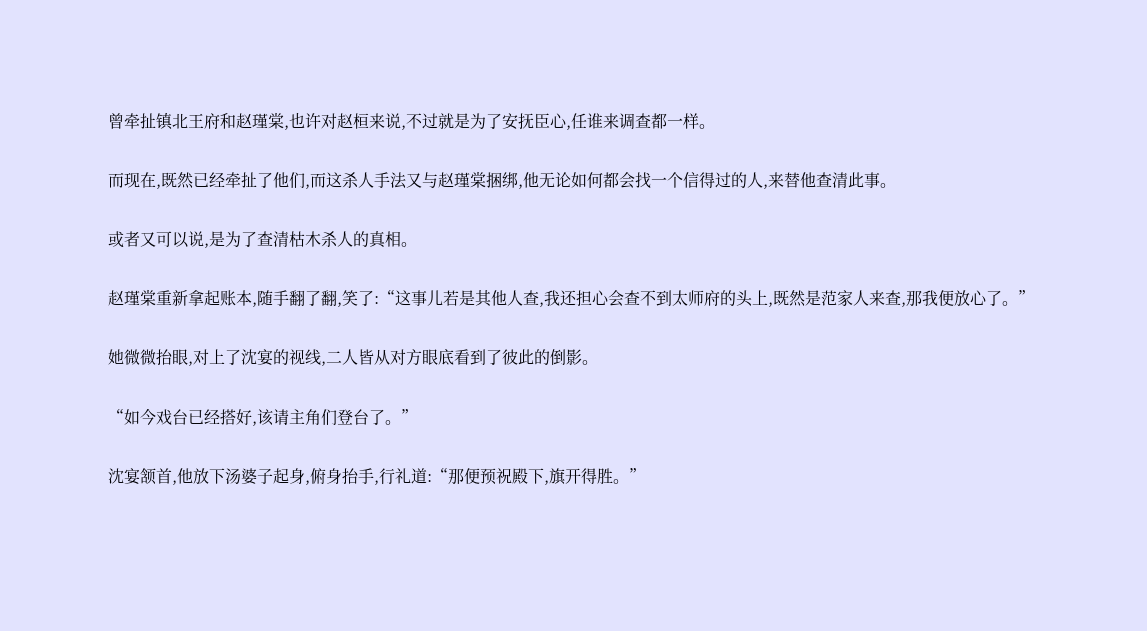曾牵扯镇北王府和赵瑾棠,也许对赵桓来说,不过就是为了安抚臣心,任谁来调查都一样。

而现在,既然已经牵扯了他们,而这杀人手法又与赵瑾棠捆绑,他无论如何都会找一个信得过的人,来替他查清此事。

或者又可以说,是为了查清枯木杀人的真相。

赵瑾棠重新拿起账本,随手翻了翻,笑了:“这事儿若是其他人查,我还担心会查不到太师府的头上,既然是范家人来查,那我便放心了。”

她微微抬眼,对上了沈宴的视线,二人皆从对方眼底看到了彼此的倒影。

“如今戏台已经搭好,该请主角们登台了。”

沈宴颔首,他放下汤婆子起身,俯身抬手,行礼道:“那便预祝殿下,旗开得胜。”